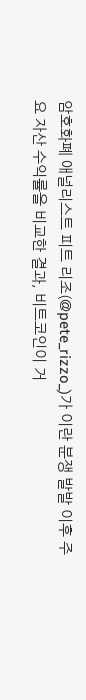암호화폐 애널리스트 피트 리조(@pete_rizzo_)가 이란 분쟁 발발 이후 주요 자산 수익률을 비교한 결과, 비트코인이 거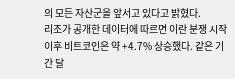의 모든 자산군을 앞서고 있다고 밝혔다.
리조가 공개한 데이터에 따르면 이란 분쟁 시작 이후 비트코인은 약 +4.7% 상승했다. 같은 기간 달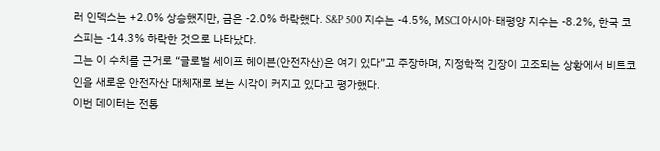러 인덱스는 +2.0% 상승했지만, 금은 -2.0% 하락했다. S&P 500 지수는 -4.5%, MSCI 아시아·태평양 지수는 -8.2%, 한국 코스피는 -14.3% 하락한 것으로 나타났다.
그는 이 수치를 근거로 “글로벌 세이프 헤이븐(안전자산)은 여기 있다”고 주장하며, 지정학적 긴장이 고조되는 상황에서 비트코인을 새로운 안전자산 대체재로 보는 시각이 커지고 있다고 평가했다.
이번 데이터는 전통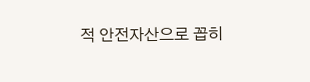적 안전자산으로 꼽히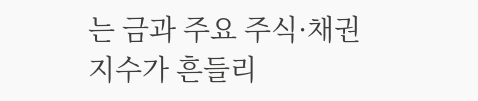는 금과 주요 주식·채권 지수가 흔들리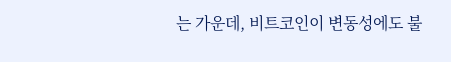는 가운데, 비트코인이 변동성에도 불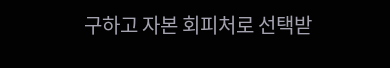구하고 자본 회피처로 선택받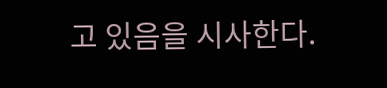고 있음을 시사한다.